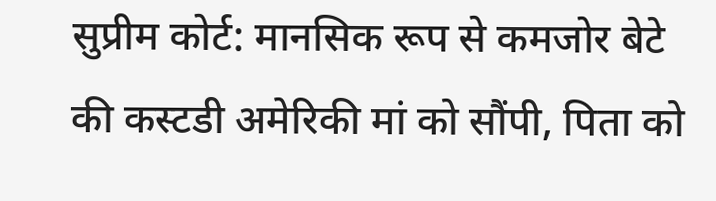सुप्रीम कोर्ट: मानसिक रूप से कमजोर बेटे की कस्टडी अमेरिकी मां को सौंपी, पिता को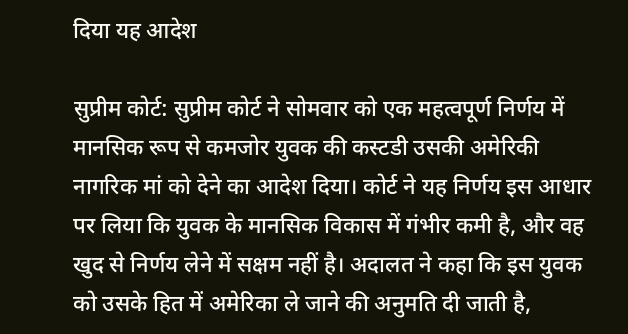दिया यह आदेश

सुप्रीम कोर्ट: सुप्रीम कोर्ट ने सोमवार को एक महत्वपूर्ण निर्णय में मानसिक रूप से कमजोर युवक की कस्टडी उसकी अमेरिकी नागरिक मां को देने का आदेश दिया। कोर्ट ने यह निर्णय इस आधार पर लिया कि युवक के मानसिक विकास में गंभीर कमी है, और वह खुद से निर्णय लेने में सक्षम नहीं है। अदालत ने कहा कि इस युवक को उसके हित में अमेरिका ले जाने की अनुमति दी जाती है,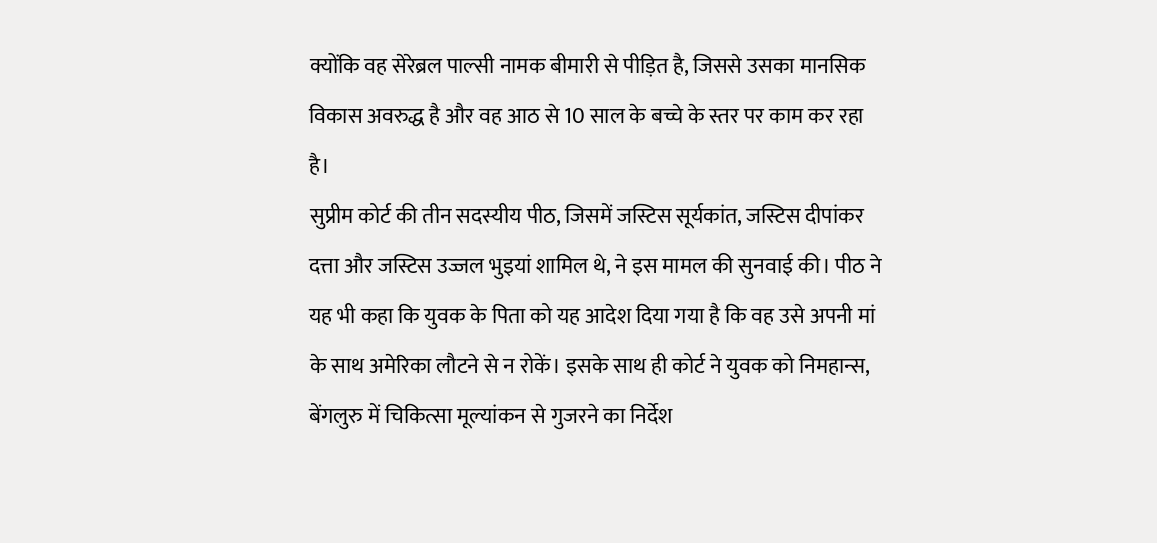क्योंकि वह सेरेब्रल पाल्सी नामक बीमारी से पीड़ित है, जिससे उसका मानसिक विकास अवरुद्ध है और वह आठ से 10 साल के बच्चे के स्तर पर काम कर रहा है।
सुप्रीम कोर्ट की तीन सदस्यीय पीठ, जिसमें जस्टिस सूर्यकांत, जस्टिस दीपांकर दत्ता और जस्टिस उज्जल भुइयां शामिल थे, ने इस मामल की सुनवाई की। पीठ ने यह भी कहा कि युवक के पिता को यह आदेश दिया गया है कि वह उसे अपनी मां के साथ अमेरिका लौटने से न रोकें। इसके साथ ही कोर्ट ने युवक को निमहान्स, बेंगलुरु में चिकित्सा मूल्यांकन से गुजरने का निर्देश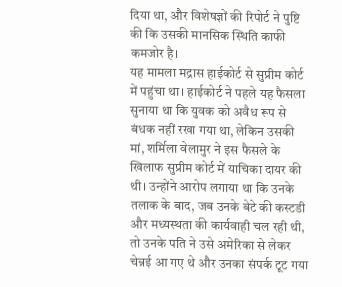दिया था, और विशेषज्ञों की रिपोर्ट ने पुष्टि की कि उसकी मानसिक स्थिति काफी कमजोर है।
यह मामला मद्रास हाईकोर्ट से सुप्रीम कोर्ट में पहुंचा था। हाईकोर्ट ने पहले यह फैसला सुनाया था कि युवक को अवैध रूप से बंधक नहीं रखा गया था, लेकिन उसकी मां, शर्मिला वेलामुर ने इस फैसले के खिलाफ सुप्रीम कोर्ट में याचिका दायर की थी। उन्होंने आरोप लगाया था कि उनके तलाक के बाद, जब उनके बेटे की कस्टडी और मध्यस्थता की कार्यवाही चल रही थी, तो उनके पति ने उसे अमेरिका से लेकर चेन्नई आ गए थे और उनका संपर्क टूट गया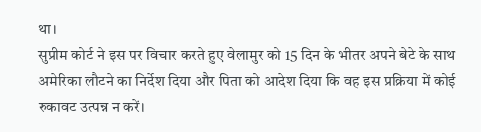था।
सुप्रीम कोर्ट ने इस पर विचार करते हुए वेलामुर को 15 दिन के भीतर अपने बेटे के साथ अमेरिका लौटने का निर्देश दिया और पिता को आदेश दिया कि वह इस प्रक्रिया में कोई रुकावट उत्पन्न न करें।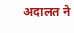अदालत ने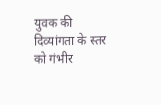युवक की दिव्यांगता के स्तर को गंभीर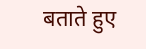बताते हुए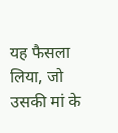यह फैसला लिया, जो उसकी मां के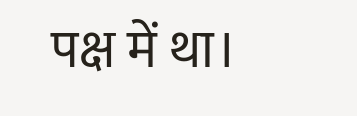पक्ष में था।